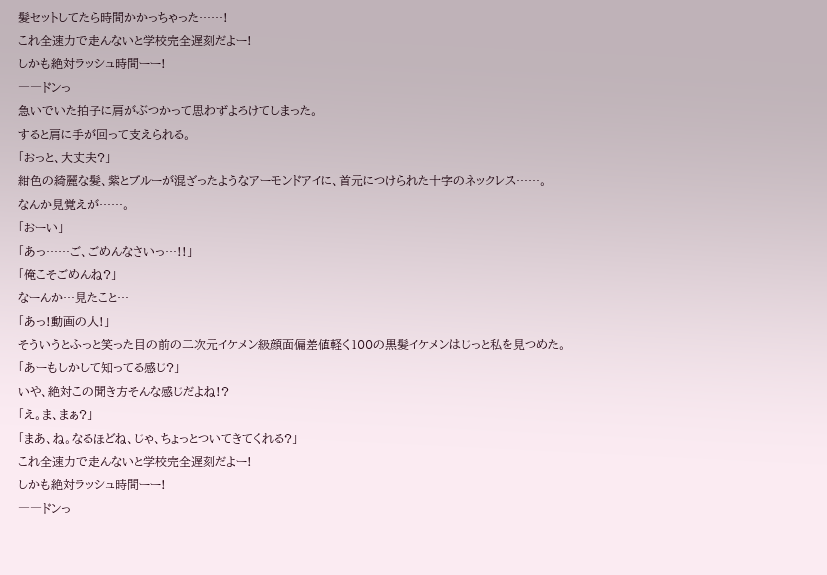髪セットしてたら時間かかっちゃった……!
これ全速力で走んないと学校完全遅刻だよー!
しかも絶対ラッシュ時間ーー!
――ドンっ
急いでいた拍子に肩がぶつかって思わずよろけてしまった。
すると肩に手が回って支えられる。
「おっと、大丈夫?」
紺色の綺麗な髪、紫とブルーが混ざったようなアーモンドアイに、首元につけられた十字のネックレス……。
なんか見覚えが……。
「おーい」
「あっ……ご、ごめんなさいっ…!!」
「俺こそごめんね?」
なーんか…見たこと…
「あっ!動画の人!」
そういうとふっと笑った目の前の二次元イケメン級顔面偏差値軽く100の黒髪イケメンはじっと私を見つめた。
「あーもしかして知ってる感じ?」
いや、絶対この聞き方そんな感じだよね!?
「え。ま、まぁ?」
「まあ、ね。なるほどね、じゃ、ちょっとついてきてくれる?」
これ全速力で走んないと学校完全遅刻だよー!
しかも絶対ラッシュ時間ーー!
――ドンっ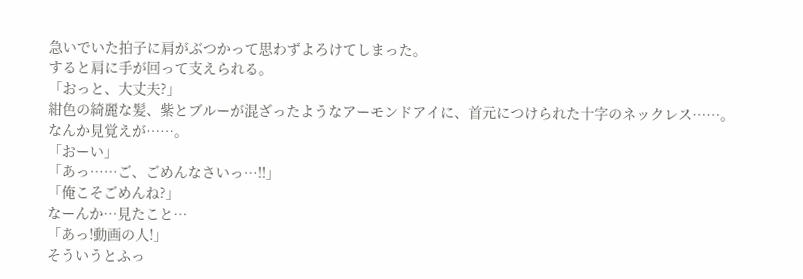急いでいた拍子に肩がぶつかって思わずよろけてしまった。
すると肩に手が回って支えられる。
「おっと、大丈夫?」
紺色の綺麗な髪、紫とブルーが混ざったようなアーモンドアイに、首元につけられた十字のネックレス……。
なんか見覚えが……。
「おーい」
「あっ……ご、ごめんなさいっ…!!」
「俺こそごめんね?」
なーんか…見たこと…
「あっ!動画の人!」
そういうとふっ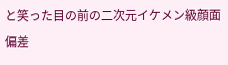と笑った目の前の二次元イケメン級顔面偏差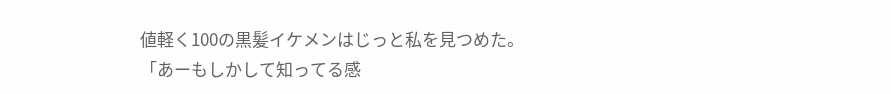値軽く100の黒髪イケメンはじっと私を見つめた。
「あーもしかして知ってる感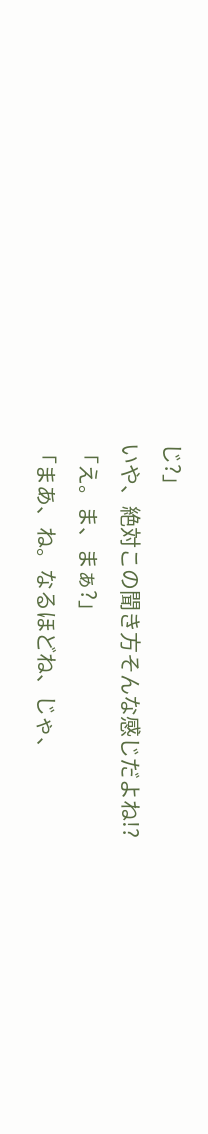じ?」
いや、絶対この聞き方そんな感じだよね!?
「え。ま、まぁ?」
「まあ、ね。なるほどね、じゃ、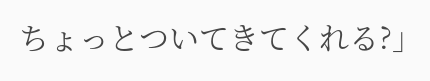ちょっとついてきてくれる?」